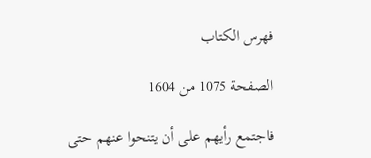فهرس الكتاب

الصفحة 1075 من 1604

فاجتمع رأيهم على أن يتنحوا عنهم حتى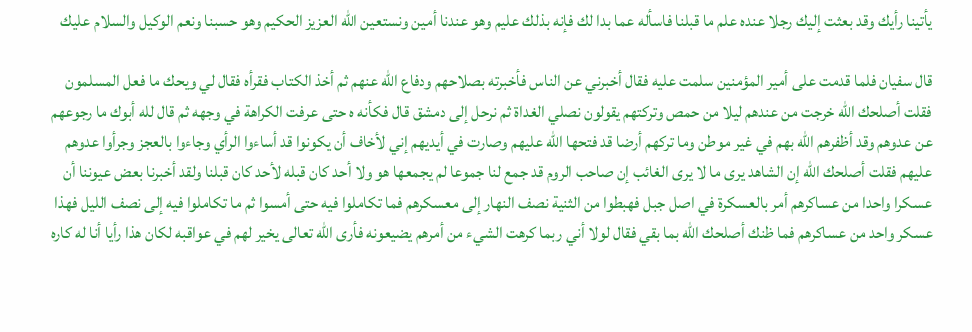يأتينا رأيك وقد بعثت إليك رجلا عنده علم ما قبلنا فاسأله عما بدا لك فإنه بذلك عليم وهو عندنا أمين ونستعين الله العزيز الحكيم وهو حسبنا ونعم الوكيل والسلام عليك

قال سفيان فلما قدمت على أمير المؤمنين سلمت عليه فقال أخبرني عن الناس فأخبرته بصلاحهم ودفاع الله عنهم ثم أخذ الكتاب فقرأه فقال لي ويحك ما فعل المسلمون فقلت أصلحك الله خرجت من عندهم ليلا من حمص وتركتهم يقولون نصلي الغداة ثم نرحل إلى دمشق قال فكأنه ه حتى عرفت الكراهة في وجهه ثم قال لله أبوك ما رجوعهم عن عدوهم وقد أظفرهم الله بهم في غير موطن وما تركهم أرضا قد فتحها الله عليهم وصارت في أيديهم إني لأخاف أن يكونوا قد أساءوا الرأي وجاءوا بالعجز وجرأوا عدوهم عليهم فقلت أصلحك الله إن الشاهد يرى ما لا يرى الغائب إن صاحب الروم قد جمع لنا جموعا لم يجمعها هو ولا أحد كان قبله لأحد كان قبلنا ولقد أخبرنا بعض عيوننا أن عسكرا واحدا من عساكرهم أمر بالعسكرة في اصل جبل فهبطوا من الثنية نصف النهار إلى معسكرهم فما تكاملوا فيه حتى أمسوا ثم ما تكاملوا فيه إلى نصف الليل فهذا عسكر واحد من عساكرهم فما ظنك أصلحك الله بما بقي فقال لولا أني ربما كرهت الشيء من أمرهم يضيعونه فأرى الله تعالى يخير لهم في عواقبه لكان هذا رأيا أنا له كاره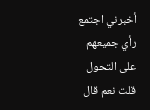أخبرني اجتمع رأي جميعهم على التحول قلت نعم قال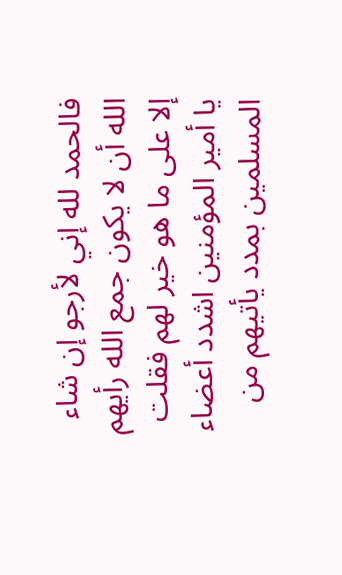فالحمد لله إني لأرجو إن شاء الله أن لا يكون جمع الله رأيهم إلا على ما هو خير لهم فقلت يا أمير المؤمنين اشدد أعضاء المسلمين بمدد يأتيهم من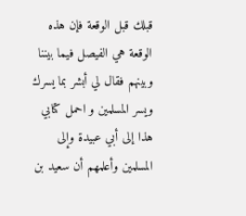قبلك قبل الوقعة فإن هذه الوقعة هي الفيصل فيما بيننا وبينهم فقال لي أبشر بما يسرك ويسر المسلمين و احمل كتابي هذا إلى أبي عبيدة وإلى المسلمين وأعلمهم أن سعيد بن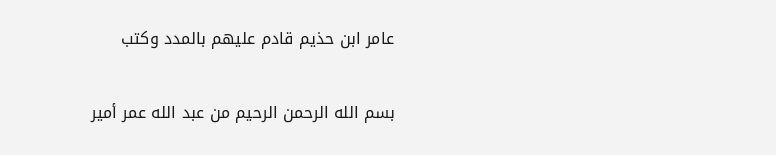عامر ابن حذيم قادم عليهم بالمدد وكتب

بسم الله الرحمن الرحيم من عبد الله عمر أمير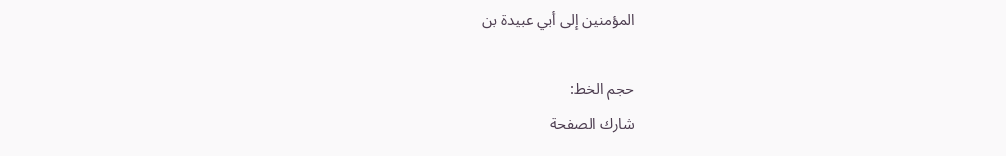المؤمنين إلى أبي عبيدة بن

حجم الخط:
شارك الصفحة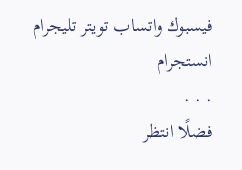فيسبوك واتساب تويتر تليجرام انستجرام
. . .
فضلًا انتظر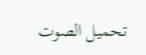تحميل الصوت